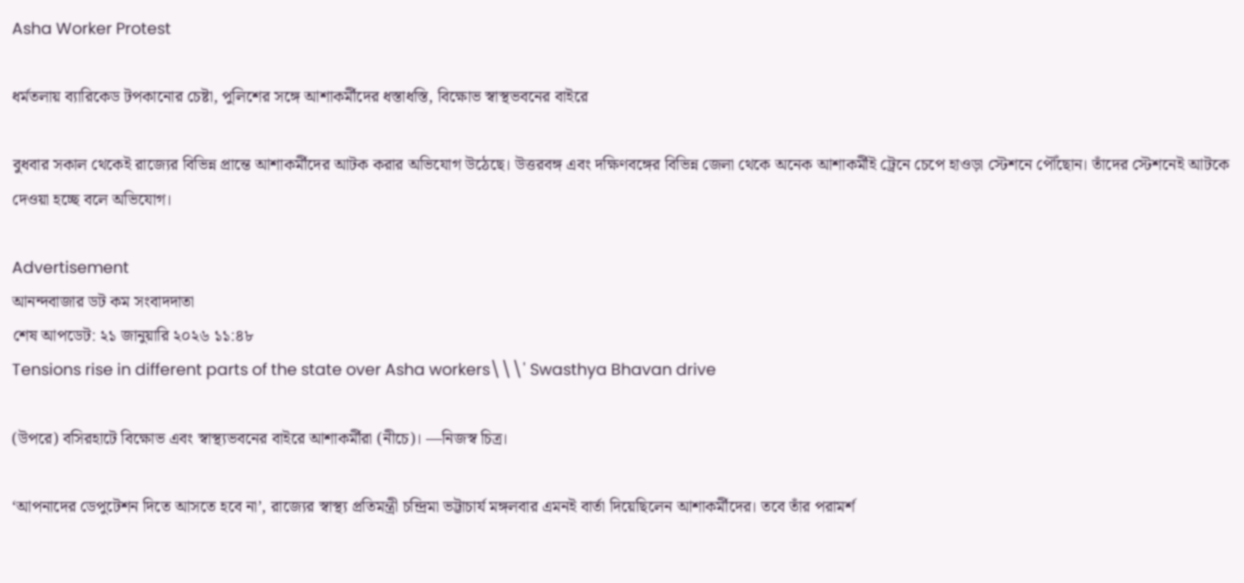Asha Worker Protest

ধর্মতলায় ব্যারিকেড টপকানোর চেষ্টা, পুলিশের সঙ্গে আশাকর্মীদের ধস্তাধস্তি, বিক্ষোভ স্বাস্থভবনের বাইরে

বুধবার সকাল থেকেই রাজ্যের বিভিন্ন প্রান্তে আশাকর্মীদের আটক করার অভিযোগ উঠেছে। উত্তরবঙ্গ এবং দক্ষিণবঙ্গের বিভিন্ন জেলা থেকে অনেক আশাকর্মীই ট্রেনে চেপে হাওড়া স্টেশনে পৌঁছোন। তাঁদের স্টেশনেই আটকে দেওয়া হচ্ছে বলে অভিযোগ।

Advertisement
আনন্দবাজার ডট কম সংবাদদাতা
শেষ আপডেট: ২১ জানুয়ারি ২০২৬ ১১:৪৮
Tensions rise in different parts of the state over Asha workers\\\' Swasthya Bhavan drive

(উপরে) বসিরহাটে বিক্ষোভ এবং স্বাস্থ্যভবনের বাইরে আশাকর্মীরা (নীচে)। —নিজস্ব চিত্র।

‘আপনাদের ডেপুটেশন দিতে আসতে হবে না’, রাজ্যের স্বাস্থ্য প্রতিমন্ত্রী চন্দ্রিমা ভট্টাচার্য মঙ্গলবার এমনই বার্তা দিয়েছিলেন আশাকর্মীদের। তবে তাঁর পরামর্শ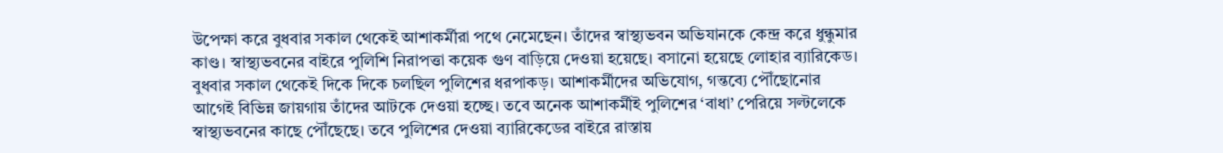উপেক্ষা করে বুধবার সকাল থেকেই আশাকর্মীরা পথে নেমেছেন। তাঁদের স্বাস্থ্যভবন অভিযানকে কেন্দ্র করে ধুন্ধুমার কাণ্ড। স্বাস্থ্যভবনের বাইরে পুলিশি নিরাপত্তা কয়েক গুণ বাড়িয়ে দেওয়া হয়েছে। বসানো হয়েছে লোহার ব্যারিকেড। বুধবার সকাল থেকেই দিকে দিকে চলছিল পুলিশের ধরপাকড়। আশাকর্মীদের অভিযোগ, গন্তব্যে পৌঁছোনোর আগেই বিভিন্ন জায়গায় তাঁদের আটকে দেওয়া হচ্ছে। তবে অনেক আশাকর্মীই পুলিশের ‘বাধা’ পেরিয়ে সল্টলেকে স্বাস্থ্যভবনের কাছে পৌঁছেছে। তবে পুলিশের দেওয়া ব্যারিকেডের বাইরে রাস্তায়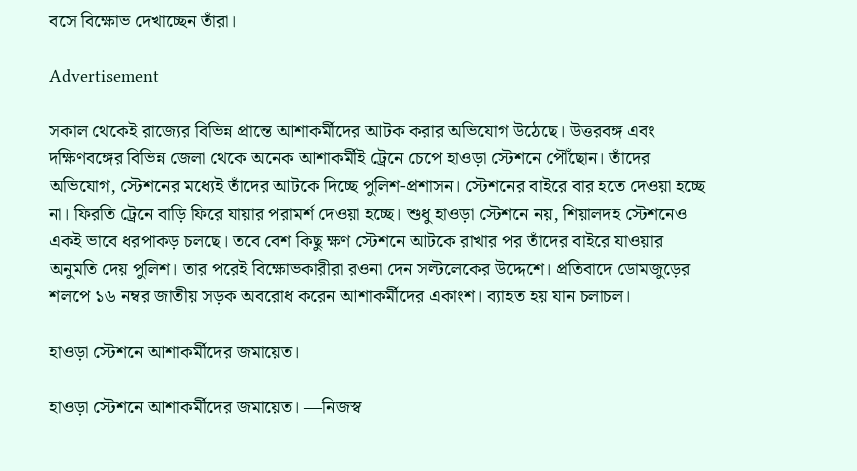বসে বিক্ষোভ দেখাচ্ছেন তাঁরা।

Advertisement

সকাল থেকেই রাজ্যের বিভিন্ন প্রান্তে আশাকর্মীদের আটক করার অভিযোগ উঠেছে। উত্তরবঙ্গ এবং দক্ষিণবঙ্গের বিভিন্ন জেলা থেকে অনেক আশাকর্মীই ট্রেনে চেপে হাওড়া স্টেশনে পৌঁছোন। তাঁদের অভিযোগ, স্টেশনের মধ্যেই তাঁদের আটকে দিচ্ছে পুলিশ-প্রশাসন। স্টেশনের বাইরে বার হতে দেওয়া হচ্ছে না। ফিরতি ট্রেনে বাড়ি ফিরে যায়ার পরামর্শ দেওয়া হচ্ছে। শুধু হাওড়া স্টেশনে নয়, শিয়ালদহ স্টেশনেও একই ভাবে ধরপাকড় চলছে। তবে বেশ কিছু ক্ষণ স্টেশনে আটকে রাখার পর তাঁদের বাইরে যাওয়ার অনুমতি দেয় পুলিশ। তার পরেই বিক্ষোভকারীরা রওনা দেন সল্টলেকের উদ্দেশে। প্রতিবাদে ডোমজুড়ের শলপে ১৬ নম্বর জাতীয় সড়ক অবরোধ করেন আশাকর্মীদের একাংশ। ব্যাহত হয় যান চলাচল।

হাওড়া স্টেশনে আশাকর্মীদের জমায়েত।

হাওড়া স্টেশনে আশাকর্মীদের জমায়েত। —নিজস্ব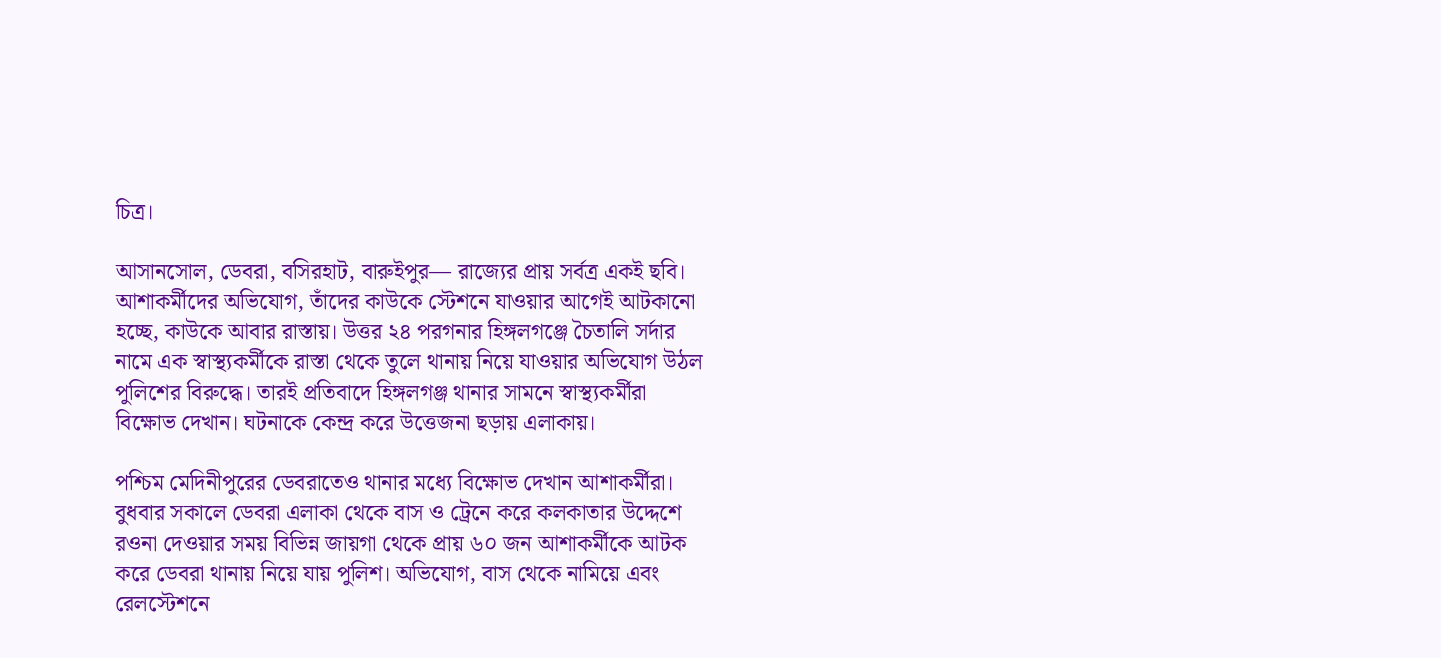চিত্র।

আসানসোল, ডেবরা, বসিরহাট, বারুইপুর— রাজ্যের প্রায় সর্বত্র একই ছবি। আশাকর্মীদের অভিযোগ, তাঁদের কাউকে স্টেশনে যাওয়ার আগেই আটকানো হচ্ছে, কাউকে আবার রাস্তায়। উত্তর ২৪ পরগনার হিঙ্গলগঞ্জে চৈতালি সর্দার নামে এক স্বাস্থ্যকর্মীকে রাস্তা থেকে তুলে থানায় নিয়ে যাওয়ার অভিযোগ উঠল পুলিশের বিরুদ্ধে। তারই প্রতিবাদে হিঙ্গলগঞ্জ থানার সামনে স্বাস্থ্যকর্মীরা বিক্ষোভ দেখান। ঘটনাকে কেন্দ্র করে উত্তেজনা ছড়ায় এলাকায়।

পশ্চিম মেদিনীপুরের ডেবরাতেও থানার মধ্যে বিক্ষোভ দেখান আশাকর্মীরা। বুধবার সকালে ডেবরা এলাকা থেকে বাস ও ট্রেনে করে কলকাতার উদ্দেশে রওনা দেওয়ার সময় বিভিন্ন জায়গা থেকে প্রায় ৬০ জন আশাকর্মীকে আটক করে ডেবরা থানায় নিয়ে যায় পুলিশ। অভিযোগ, বাস থেকে নামিয়ে এবং রেলস্টেশনে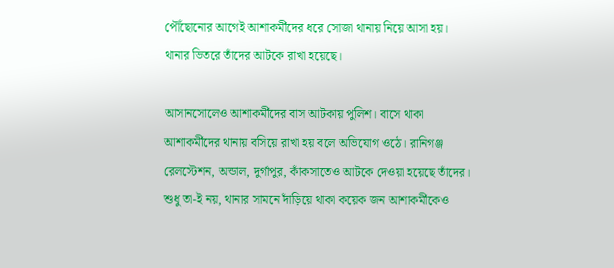পৌঁছোনোর আগেই আশাকর্মীদের ধরে সোজা থানায় নিয়ে আসা হয়। থানার ভিতরে তাঁদের আটকে রাখা হয়েছে।

আসানসোলেও আশাকর্মীদের বাস আটকায় পুলিশ। বাসে থাকা আশাকর্মীদের থানায় বসিয়ে রাখা হয় বলে অভিযোগ ওঠে। রানিগঞ্জ রেলস্টেশন, অন্ডাল, দুর্গাপুর, কাঁকসাতেও আটকে দেওয়া হয়েছে তাঁদের। শুধু তা-ই নয়, থানার সামনে দাঁড়িয়ে থাকা কয়েক জন আশাকর্মীকেও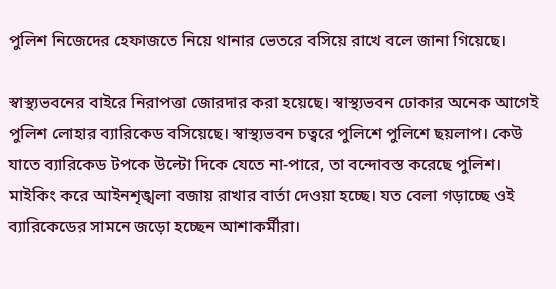পুলিশ নিজেদের হেফাজতে নিয়ে থানার ভেতরে বসিয়ে রাখে বলে জানা গিয়েছে।

স্বাস্থ্যভবনের বাইরে নিরাপত্তা জোরদার করা হয়েছে। স্বাস্থ্যভবন ঢোকার অনেক আগেই পুলিশ লোহার ব্যারিকেড বসিয়েছে। স্বাস্থ্যভবন চত্বরে পুলিশে পুলিশে ছয়লাপ। কেউ যাতে ব্যারিকেড টপকে উল্টো দিকে যেতে না-পারে, তা বন্দোবস্ত করেছে পুলিশ। মাইকিং করে আইনশৃঙ্খলা বজায় রাখার বার্তা দেওয়া হচ্ছে। যত বেলা গড়াচ্ছে ওই ব্যারিকেডের সামনে জড়ো হচ্ছেন আশাকর্মীরা।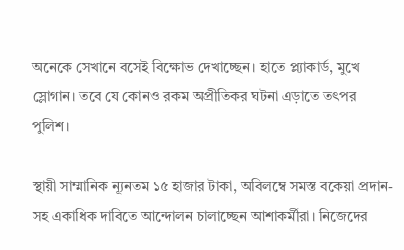অনেকে সেখানে বসেই বিক্ষোভ দেখাচ্ছেন। হাতে প্ল্যাকার্ড, মুখে স্লোগান। তবে যে কোনও রকম অপ্রীতিকর ঘটনা এড়াতে তৎপর পুলিশ।

স্থায়ী সাম্মানিক ন্যূনতম ১৫ হাজার টাকা, অবিলম্বে সমস্ত বকেয়া প্রদান-সহ একাধিক দাবিতে আন্দোলন চালাচ্ছেন আশাকর্মীরা। নিজেদের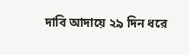দাবি আদায়ে ২৯ দিন ধরে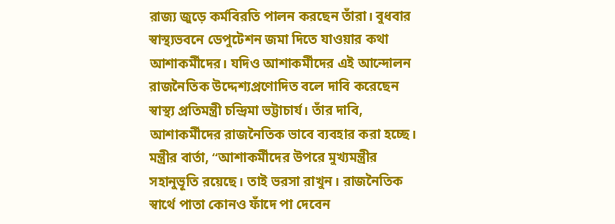রাজ্য জুড়ে কর্মবিরতি পালন করছেন তাঁরা। বুধবার স্বাস্থ্যভবনে ডেপুটেশন জমা দিতে যাওয়ার কথা আশাকর্মীদের। যদিও আশাকর্মীদের এই আন্দোলন রাজনৈতিক উদ্দেশ্যপ্রণোদিত বলে দাবি করেছেন স্বাস্থ্য প্রতিমন্ত্রী চন্দ্রিমা ভট্টাচার্য। তাঁর দাবি, আশাকর্মীদের রাজনৈতিক ভাবে ব্যবহার করা হচ্ছে। মন্ত্রীর বার্তা, ‘‘আশাকর্মীদের উপরে মুখ্যমন্ত্রীর সহানুভূতি রয়েছে। তাই ভরসা রাখুন। রাজনৈতিক স্বার্থে পাতা কোনও ফাঁদে পা দেবেন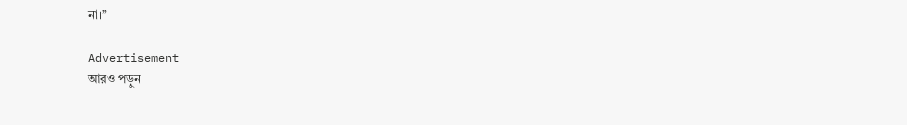না।’’

Advertisement
আরও পড়ুন